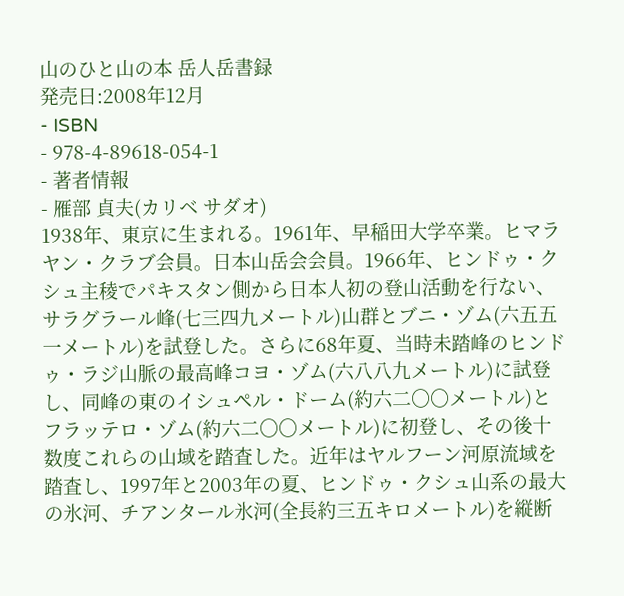山のひと山の本 岳人岳書録
発売日:2008年12月
- ISBN
- 978-4-89618-054-1
- 著者情報
- 雁部 貞夫(カリベ サダオ)
1938年、東京に生まれる。1961年、早稲田大学卒業。ヒマラヤン・クラブ会員。日本山岳会会員。1966年、ヒンドゥ・クシュ主稜でパキスタン側から日本人初の登山活動を行ない、サラグラール峰(七三四九メートル)山群とブニ・ゾム(六五五一メートル)を試登した。さらに68年夏、当時未踏峰のヒンドゥ・ラジ山脈の最高峰コヨ・ゾム(六八八九メートル)に試登し、同峰の東のイシュペル・ドーム(約六二〇〇メートル)とフラッテロ・ゾム(約六二〇〇メートル)に初登し、その後十数度これらの山域を踏査した。近年はヤルフーン河原流域を踏査し、1997年と2003年の夏、ヒンドゥ・クシュ山系の最大の氷河、チアンタール氷河(全長約三五キロメートル)を縦断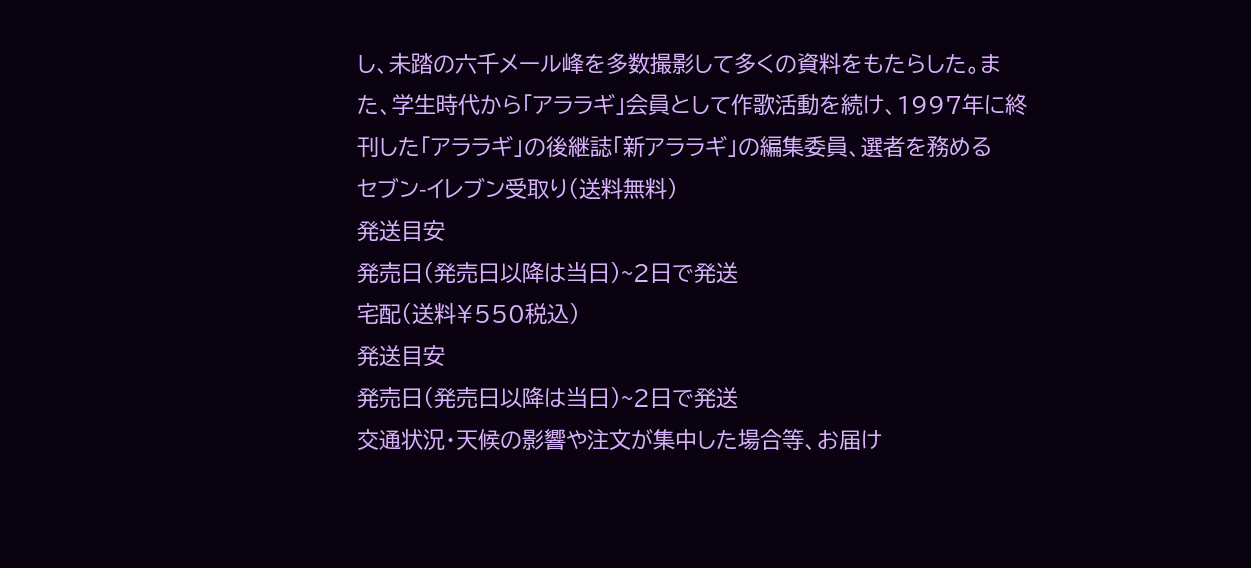し、未踏の六千メール峰を多数撮影して多くの資料をもたらした。また、学生時代から「アララギ」会員として作歌活動を続け、1997年に終刊した「アララギ」の後継誌「新アララギ」の編集委員、選者を務める
セブン-イレブン受取り(送料無料)
発送目安
発売日(発売日以降は当日)~2日で発送
宅配(送料¥550税込)
発送目安
発売日(発売日以降は当日)~2日で発送
交通状況・天候の影響や注文が集中した場合等、お届け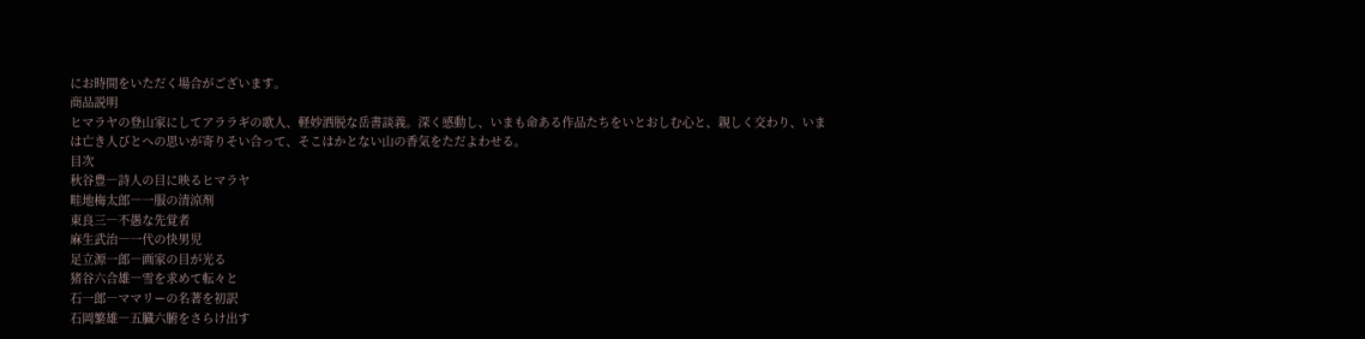にお時間をいただく場合がございます。
商品説明
ヒマラヤの登山家にしてアララギの歌人、軽妙洒脱な岳書談義。深く感動し、いまも命ある作品たちをいとおしむ心と、親しく交わり、いまは亡き人びとへの思いが寄りそい合って、そこはかとない山の香気をただよわせる。
目次
秋谷豊―詩人の目に映るヒマラヤ
畦地梅太郎―一服の清涼剤
東良三―不愚な先覚者
麻生武治―一代の快男児
足立源一郎―画家の目が光る
猪谷六合雄―雪を求めて転々と
石一郎―ママリーの名著を初訳
石岡繁雄―五臓六腑をさらけ出す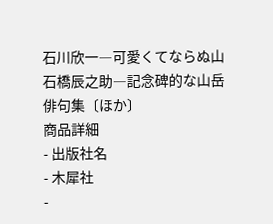石川欣一―可愛くてならぬ山
石橋辰之助―記念碑的な山岳俳句集〔ほか〕
商品詳細
- 出版社名
- 木犀社
-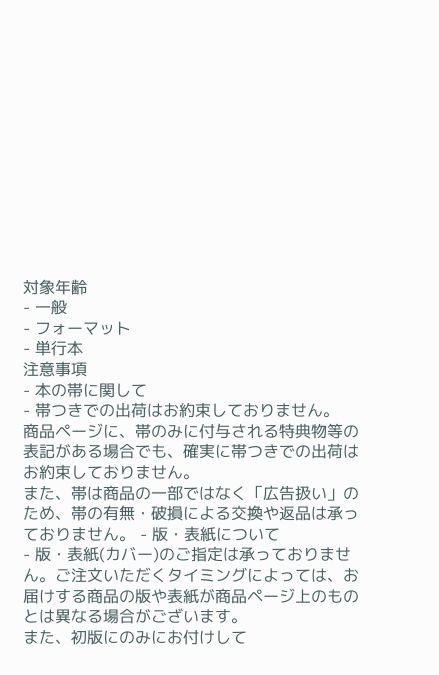対象年齢
- 一般
- フォーマット
- 単行本
注意事項
- 本の帯に関して
- 帯つきでの出荷はお約束しておりません。
商品ページに、帯のみに付与される特典物等の表記がある場合でも、確実に帯つきでの出荷はお約束しておりません。
また、帯は商品の一部ではなく「広告扱い」のため、帯の有無・破損による交換や返品は承っておりません。 - 版・表紙について
- 版・表紙(カバー)のご指定は承っておりません。ご注文いただくタイミングによっては、お届けする商品の版や表紙が商品ページ上のものとは異なる場合がございます。
また、初版にのみにお付けして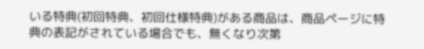いる特典(初回特典、初回仕様特典)がある商品は、商品ページに特典の表記がされている場合でも、無くなり次第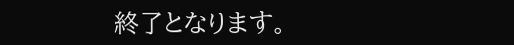終了となります。